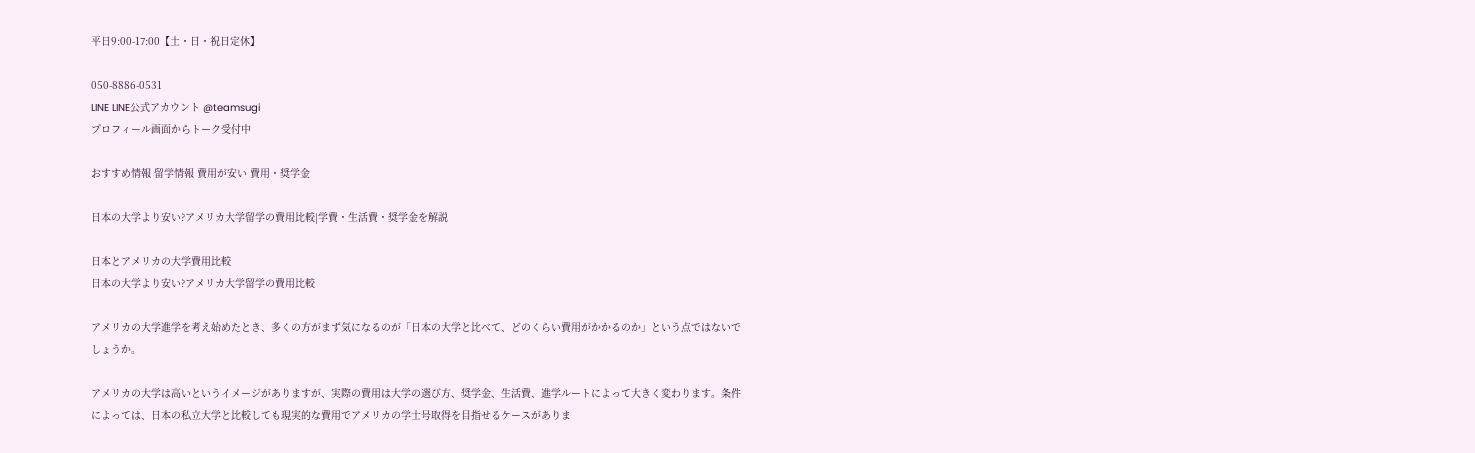平日9:00-17:00【土・日・祝日定休】

050-8886-0531
LINE LINE公式アカウント @teamsugi
プロフィール画面からトーク受付中

おすすめ情報 留学情報 費用が安い 費用・奨学金

日本の大学より安い?アメリカ大学留学の費用比較|学費・生活費・奨学金を解説

日本とアメリカの大学費用比較
日本の大学より安い?アメリカ大学留学の費用比較

アメリカの大学進学を考え始めたとき、多くの方がまず気になるのが「日本の大学と比べて、どのくらい費用がかかるのか」という点ではないでしょうか。

アメリカの大学は高いというイメージがありますが、実際の費用は大学の選び方、奨学金、生活費、進学ルートによって大きく変わります。条件によっては、日本の私立大学と比較しても現実的な費用でアメリカの学士号取得を目指せるケースがありま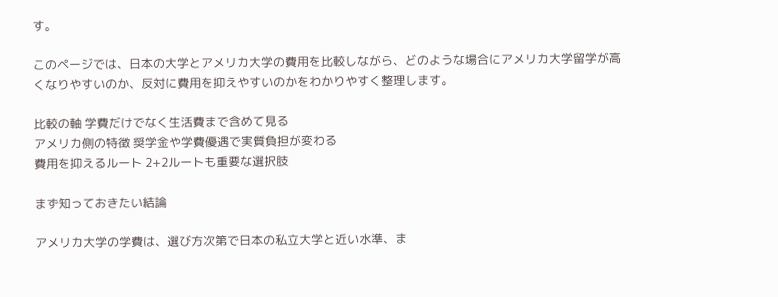す。

このページでは、日本の大学とアメリカ大学の費用を比較しながら、どのような場合にアメリカ大学留学が高くなりやすいのか、反対に費用を抑えやすいのかをわかりやすく整理します。

比較の軸 学費だけでなく生活費まで含めて見る
アメリカ側の特徴 奨学金や学費優遇で実質負担が変わる
費用を抑えるルート 2+2ルートも重要な選択肢

まず知っておきたい結論

アメリカ大学の学費は、選び方次第で日本の私立大学と近い水準、ま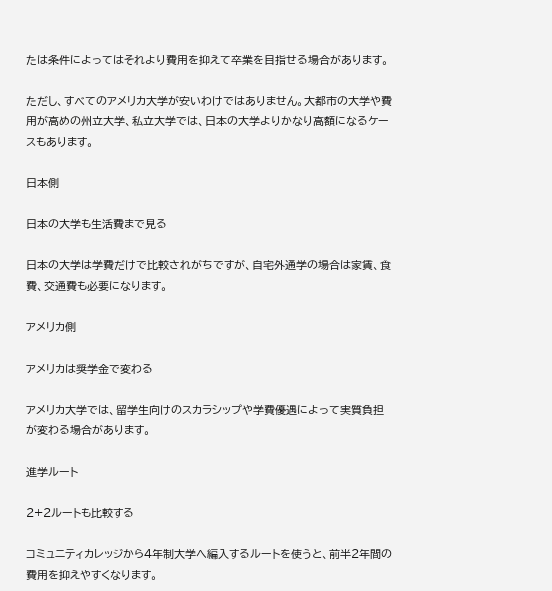たは条件によってはそれより費用を抑えて卒業を目指せる場合があります。

ただし、すべてのアメリカ大学が安いわけではありません。大都市の大学や費用が高めの州立大学、私立大学では、日本の大学よりかなり高額になるケースもあります。

日本側

日本の大学も生活費まで見る

日本の大学は学費だけで比較されがちですが、自宅外通学の場合は家賃、食費、交通費も必要になります。

アメリカ側

アメリカは奨学金で変わる

アメリカ大学では、留学生向けのスカラシップや学費優遇によって実質負担が変わる場合があります。

進学ルート

2+2ルートも比較する

コミュニティカレッジから4年制大学へ編入するルートを使うと、前半2年間の費用を抑えやすくなります。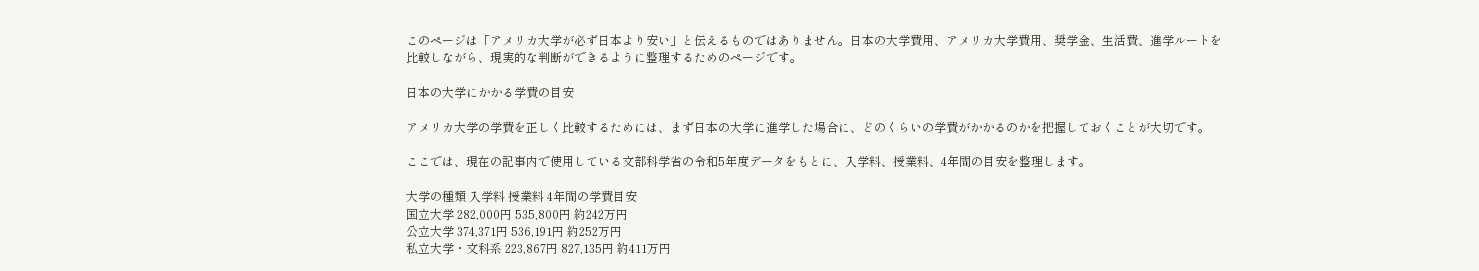このページは「アメリカ大学が必ず日本より安い」と伝えるものではありません。日本の大学費用、アメリカ大学費用、奨学金、生活費、進学ルートを比較しながら、現実的な判断ができるように整理するためのページです。

日本の大学にかかる学費の目安

アメリカ大学の学費を正しく比較するためには、まず日本の大学に進学した場合に、どのくらいの学費がかかるのかを把握しておくことが大切です。

ここでは、現在の記事内で使用している文部科学省の令和5年度データをもとに、入学料、授業料、4年間の目安を整理します。

大学の種類 入学料 授業料 4年間の学費目安
国立大学 282,000円 535,800円 約242万円
公立大学 374,371円 536,191円 約252万円
私立大学・文科系 223,867円 827,135円 約411万円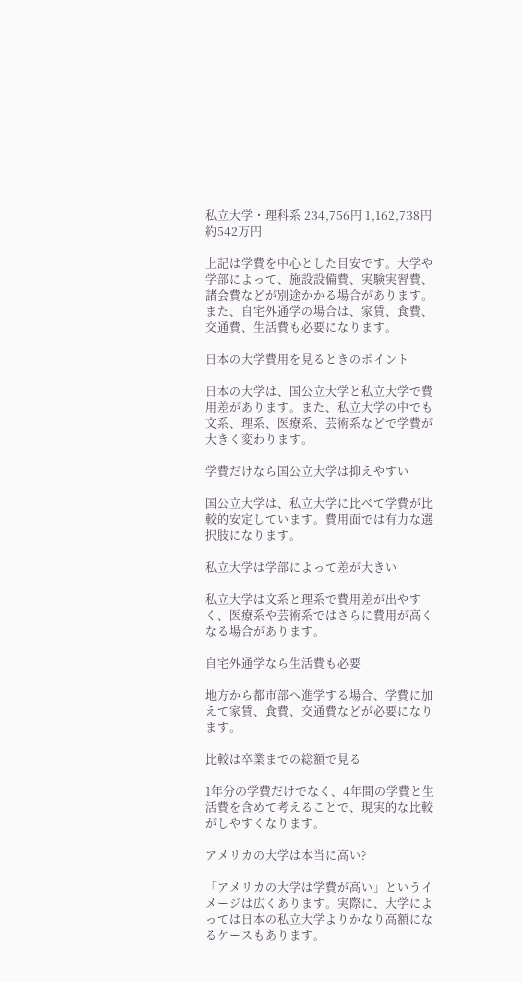私立大学・理科系 234,756円 1,162,738円 約542万円

上記は学費を中心とした目安です。大学や学部によって、施設設備費、実験実習費、諸会費などが別途かかる場合があります。また、自宅外通学の場合は、家賃、食費、交通費、生活費も必要になります。

日本の大学費用を見るときのポイント

日本の大学は、国公立大学と私立大学で費用差があります。また、私立大学の中でも文系、理系、医療系、芸術系などで学費が大きく変わります。

学費だけなら国公立大学は抑えやすい

国公立大学は、私立大学に比べて学費が比較的安定しています。費用面では有力な選択肢になります。

私立大学は学部によって差が大きい

私立大学は文系と理系で費用差が出やすく、医療系や芸術系ではさらに費用が高くなる場合があります。

自宅外通学なら生活費も必要

地方から都市部へ進学する場合、学費に加えて家賃、食費、交通費などが必要になります。

比較は卒業までの総額で見る

1年分の学費だけでなく、4年間の学費と生活費を含めて考えることで、現実的な比較がしやすくなります。

アメリカの大学は本当に高い?

「アメリカの大学は学費が高い」というイメージは広くあります。実際に、大学によっては日本の私立大学よりかなり高額になるケースもあります。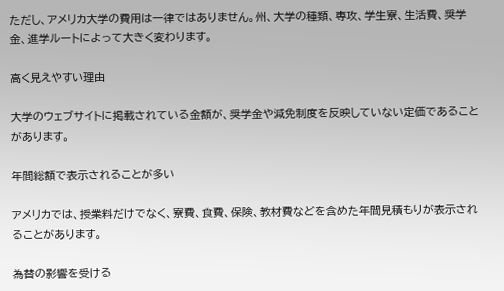ただし、アメリカ大学の費用は一律ではありません。州、大学の種類、専攻、学生寮、生活費、奨学金、進学ルートによって大きく変わります。

高く見えやすい理由

大学のウェブサイトに掲載されている金額が、奨学金や減免制度を反映していない定価であることがあります。

年間総額で表示されることが多い

アメリカでは、授業料だけでなく、寮費、食費、保険、教材費などを含めた年間見積もりが表示されることがあります。

為替の影響を受ける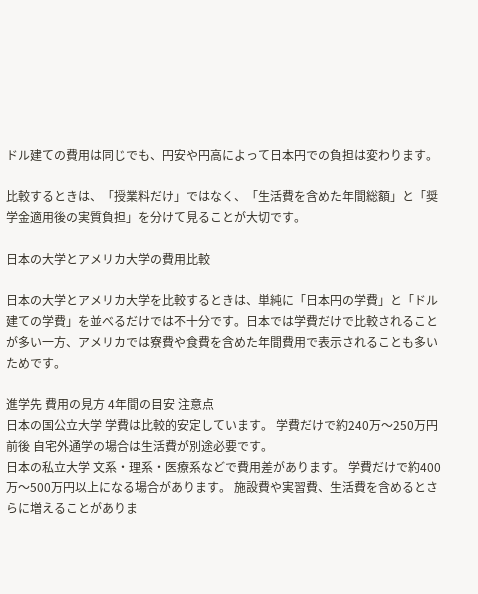ドル建ての費用は同じでも、円安や円高によって日本円での負担は変わります。

比較するときは、「授業料だけ」ではなく、「生活費を含めた年間総額」と「奨学金適用後の実質負担」を分けて見ることが大切です。

日本の大学とアメリカ大学の費用比較

日本の大学とアメリカ大学を比較するときは、単純に「日本円の学費」と「ドル建ての学費」を並べるだけでは不十分です。日本では学費だけで比較されることが多い一方、アメリカでは寮費や食費を含めた年間費用で表示されることも多いためです。

進学先 費用の見方 4年間の目安 注意点
日本の国公立大学 学費は比較的安定しています。 学費だけで約240万〜250万円前後 自宅外通学の場合は生活費が別途必要です。
日本の私立大学 文系・理系・医療系などで費用差があります。 学費だけで約400万〜500万円以上になる場合があります。 施設費や実習費、生活費を含めるとさらに増えることがありま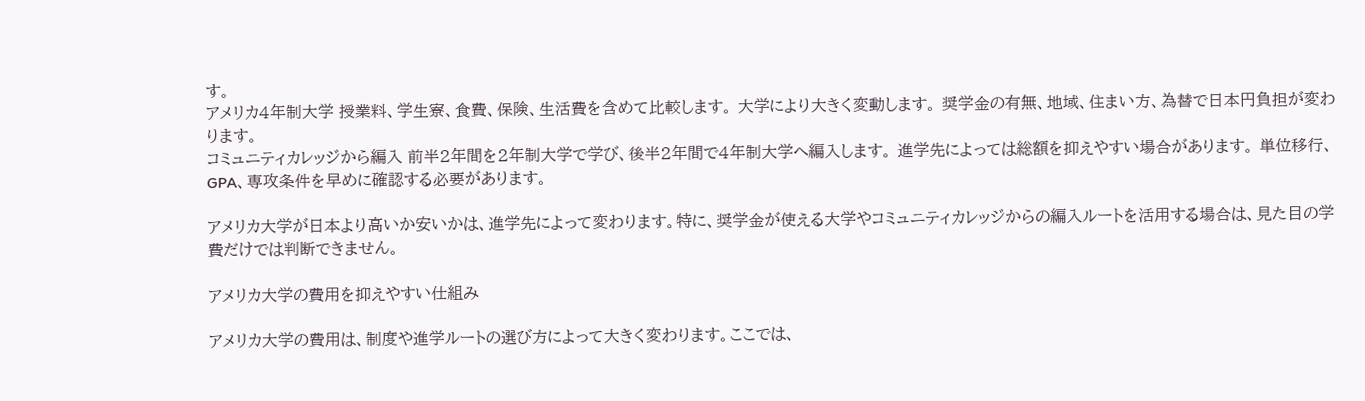す。
アメリカ4年制大学 授業料、学生寮、食費、保険、生活費を含めて比較します。 大学により大きく変動します。 奨学金の有無、地域、住まい方、為替で日本円負担が変わります。
コミュニティカレッジから編入 前半2年間を2年制大学で学び、後半2年間で4年制大学へ編入します。 進学先によっては総額を抑えやすい場合があります。 単位移行、GPA、専攻条件を早めに確認する必要があります。

アメリカ大学が日本より高いか安いかは、進学先によって変わります。特に、奨学金が使える大学やコミュニティカレッジからの編入ルートを活用する場合は、見た目の学費だけでは判断できません。

アメリカ大学の費用を抑えやすい仕組み

アメリカ大学の費用は、制度や進学ルートの選び方によって大きく変わります。ここでは、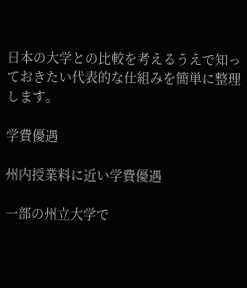日本の大学との比較を考えるうえで知っておきたい代表的な仕組みを簡単に整理します。

学費優遇

州内授業料に近い学費優遇

一部の州立大学で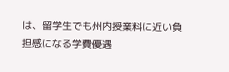は、留学生でも州内授業料に近い負担感になる学費優遇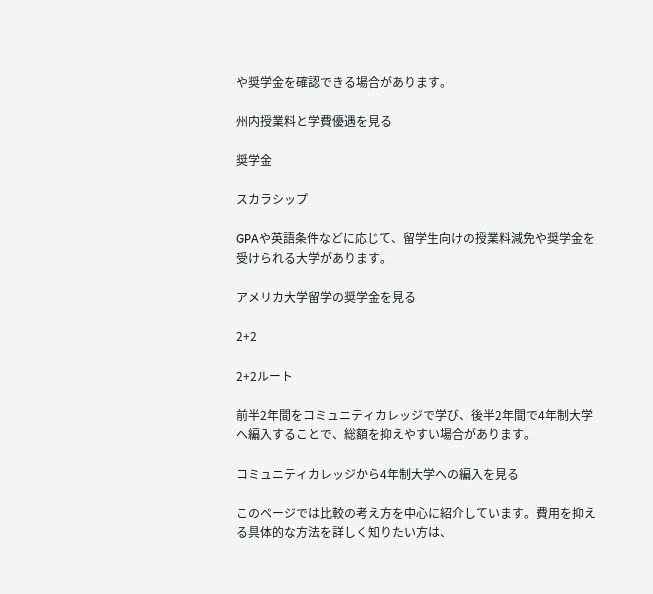や奨学金を確認できる場合があります。

州内授業料と学費優遇を見る

奨学金

スカラシップ

GPAや英語条件などに応じて、留学生向けの授業料減免や奨学金を受けられる大学があります。

アメリカ大学留学の奨学金を見る

2+2

2+2ルート

前半2年間をコミュニティカレッジで学び、後半2年間で4年制大学へ編入することで、総額を抑えやすい場合があります。

コミュニティカレッジから4年制大学への編入を見る

このページでは比較の考え方を中心に紹介しています。費用を抑える具体的な方法を詳しく知りたい方は、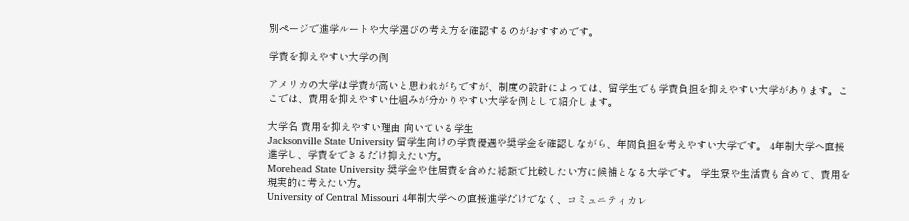別ページで進学ルートや大学選びの考え方を確認するのがおすすめです。

学費を抑えやすい大学の例

アメリカの大学は学費が高いと思われがちですが、制度の設計によっては、留学生でも学費負担を抑えやすい大学があります。ここでは、費用を抑えやすい仕組みが分かりやすい大学を例として紹介します。

大学名 費用を抑えやすい理由 向いている学生
Jacksonville State University 留学生向けの学費優遇や奨学金を確認しながら、年間負担を考えやすい大学です。 4年制大学へ直接進学し、学費をできるだけ抑えたい方。
Morehead State University 奨学金や住居費を含めた総額で比較したい方に候補となる大学です。 学生寮や生活費も含めて、費用を現実的に考えたい方。
University of Central Missouri 4年制大学への直接進学だけでなく、コミュニティカレ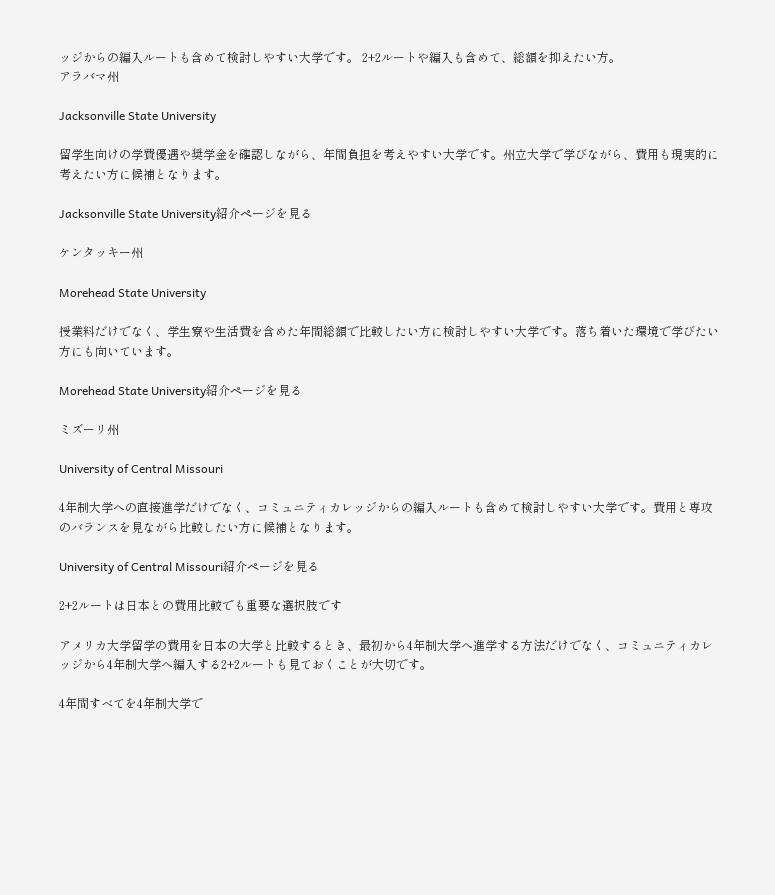ッジからの編入ルートも含めて検討しやすい大学です。 2+2ルートや編入も含めて、総額を抑えたい方。
アラバマ州

Jacksonville State University

留学生向けの学費優遇や奨学金を確認しながら、年間負担を考えやすい大学です。州立大学で学びながら、費用も現実的に考えたい方に候補となります。

Jacksonville State University紹介ページを見る

ケンタッキー州

Morehead State University

授業料だけでなく、学生寮や生活費を含めた年間総額で比較したい方に検討しやすい大学です。落ち着いた環境で学びたい方にも向いています。

Morehead State University紹介ページを見る

ミズーリ州

University of Central Missouri

4年制大学への直接進学だけでなく、コミュニティカレッジからの編入ルートも含めて検討しやすい大学です。費用と専攻のバランスを見ながら比較したい方に候補となります。

University of Central Missouri紹介ページを見る

2+2ルートは日本との費用比較でも重要な選択肢です

アメリカ大学留学の費用を日本の大学と比較するとき、最初から4年制大学へ進学する方法だけでなく、コミュニティカレッジから4年制大学へ編入する2+2ルートも見ておくことが大切です。

4年間すべてを4年制大学で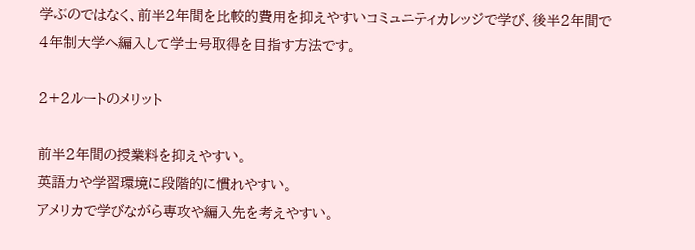学ぶのではなく、前半2年間を比較的費用を抑えやすいコミュニティカレッジで学び、後半2年間で4年制大学へ編入して学士号取得を目指す方法です。

2+2ルートのメリット

前半2年間の授業料を抑えやすい。
英語力や学習環境に段階的に慣れやすい。
アメリカで学びながら専攻や編入先を考えやすい。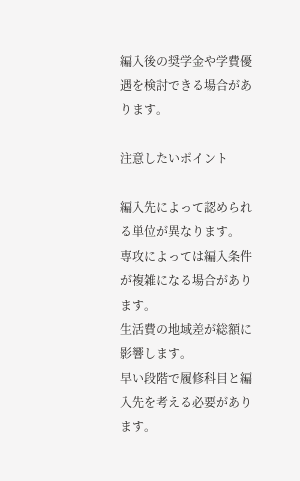編入後の奨学金や学費優遇を検討できる場合があります。

注意したいポイント

編入先によって認められる単位が異なります。
専攻によっては編入条件が複雑になる場合があります。
生活費の地域差が総額に影響します。
早い段階で履修科目と編入先を考える必要があります。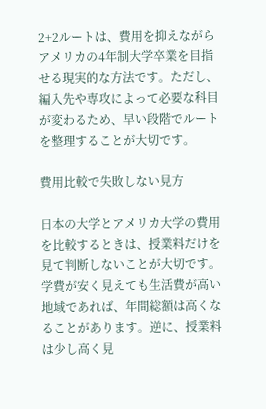2+2ルートは、費用を抑えながらアメリカの4年制大学卒業を目指せる現実的な方法です。ただし、編入先や専攻によって必要な科目が変わるため、早い段階でルートを整理することが大切です。

費用比較で失敗しない見方

日本の大学とアメリカ大学の費用を比較するときは、授業料だけを見て判断しないことが大切です。学費が安く見えても生活費が高い地域であれば、年間総額は高くなることがあります。逆に、授業料は少し高く見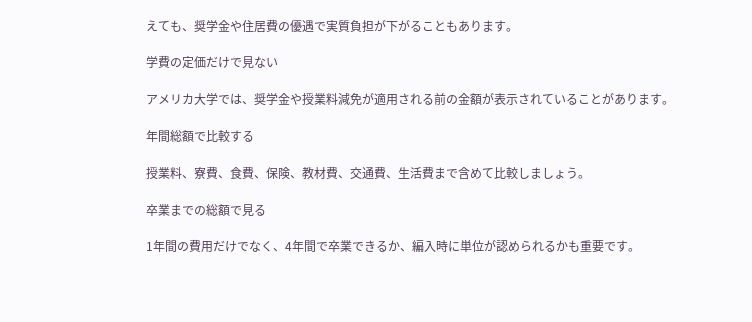えても、奨学金や住居費の優遇で実質負担が下がることもあります。

学費の定価だけで見ない

アメリカ大学では、奨学金や授業料減免が適用される前の金額が表示されていることがあります。

年間総額で比較する

授業料、寮費、食費、保険、教材費、交通費、生活費まで含めて比較しましょう。

卒業までの総額で見る

1年間の費用だけでなく、4年間で卒業できるか、編入時に単位が認められるかも重要です。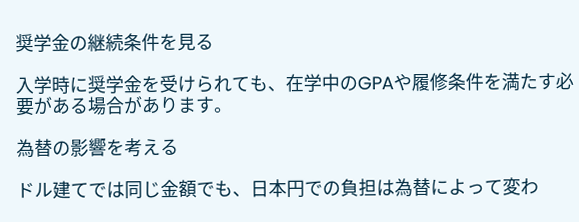奨学金の継続条件を見る

入学時に奨学金を受けられても、在学中のGPAや履修条件を満たす必要がある場合があります。

為替の影響を考える

ドル建てでは同じ金額でも、日本円での負担は為替によって変わ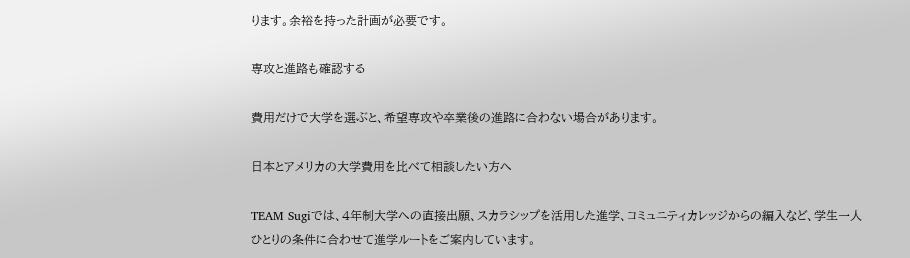ります。余裕を持った計画が必要です。

専攻と進路も確認する

費用だけで大学を選ぶと、希望専攻や卒業後の進路に合わない場合があります。

日本とアメリカの大学費用を比べて相談したい方へ

TEAM Sugiでは、4年制大学への直接出願、スカラシップを活用した進学、コミュニティカレッジからの編入など、学生一人ひとりの条件に合わせて進学ルートをご案内しています。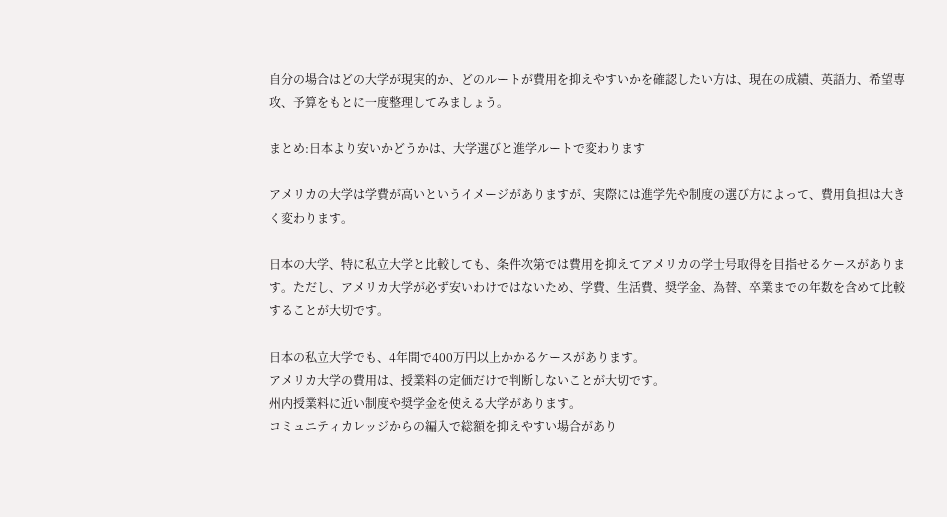自分の場合はどの大学が現実的か、どのルートが費用を抑えやすいかを確認したい方は、現在の成績、英語力、希望専攻、予算をもとに一度整理してみましょう。

まとめ:日本より安いかどうかは、大学選びと進学ルートで変わります

アメリカの大学は学費が高いというイメージがありますが、実際には進学先や制度の選び方によって、費用負担は大きく変わります。

日本の大学、特に私立大学と比較しても、条件次第では費用を抑えてアメリカの学士号取得を目指せるケースがあります。ただし、アメリカ大学が必ず安いわけではないため、学費、生活費、奨学金、為替、卒業までの年数を含めて比較することが大切です。

日本の私立大学でも、4年間で400万円以上かかるケースがあります。
アメリカ大学の費用は、授業料の定価だけで判断しないことが大切です。
州内授業料に近い制度や奨学金を使える大学があります。
コミュニティカレッジからの編入で総額を抑えやすい場合があり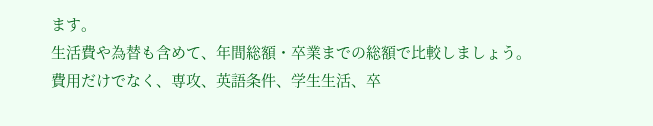ます。
生活費や為替も含めて、年間総額・卒業までの総額で比較しましょう。
費用だけでなく、専攻、英語条件、学生生活、卒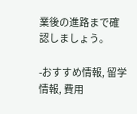業後の進路まで確認しましょう。

-おすすめ情報, 留学情報, 費用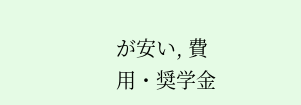が安い, 費用・奨学金